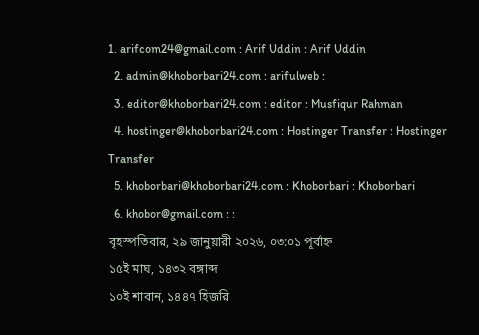1. arifcom24@gmail.com : Arif Uddin : Arif Uddin
  2. admin@khoborbari24.com : arifulweb :
  3. editor@khoborbari24.com : editor : Musfiqur Rahman
  4. hostinger@khoborbari24.com : Hostinger Transfer : Hostinger Transfer
  5. khoborbari@khoborbari24.com : Khoborbari : Khoborbari
  6. khobor@gmail.com : :
বৃহস্পতিবার, ২৯ জানুয়ারী ২০২৬, ০৩:০১ পূর্বাহ্ন
১৫ই মাঘ, ১৪৩২ বঙ্গাব্দ
১০ই শাবান, ১৪৪৭ হিজরি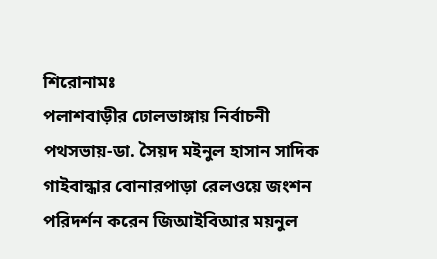শিরোনামঃ
পলাশবাড়ীর ঢোলভাঙ্গায় নির্বাচনী পথসভায়-ডা. সৈয়দ মইনুল হাসান সাদিক গাইবান্ধার বোনারপাড়া রেলওয়ে জংশন পরিদর্শন করেন জিআইবিআর ময়নুল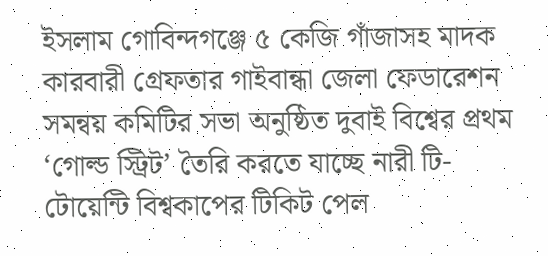ইসলাম গোবিন্দগঞ্জে ৫ কেজি গাঁজাসহ মাদক কারবারী গ্রেফতার গাইবান্ধা জেলা ফেডারেশন সমন্বয় কমিটির সভা অনুষ্ঠিত দুবাই বিশ্বের প্রথম ‘গোল্ড স্ট্রিট’ তৈরি করতে যাচ্ছে নারী টি-টোয়েন্টি বিশ্বকাপের টিকিট পেল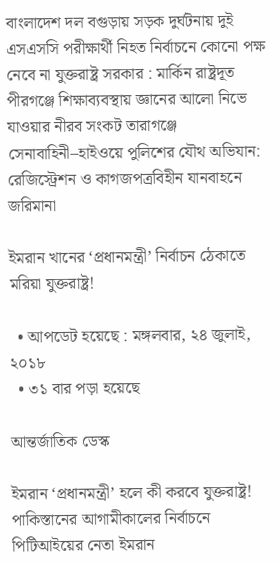বাংলাদেশ দল বগুড়ায় সড়ক দুর্ঘটনায় দুই এসএসসি পরীক্ষার্থী নিহত নির্বাচনে কোনো পক্ষ নেবে না যুক্তরাষ্ট্র সরকার : মার্কিন রাষ্ট্রদূত পীরগঞ্জে শিক্ষাব্যবস্থায় জ্ঞানের আলো নিভে যাওয়ার নীরব সংকট তারাগঞ্জে সেনাবাহিনী–হাইওয়ে পুলিশের যৌথ অভিযান: রেজিস্ট্রেশন ও কাগজপত্রবিহীন যানবাহনে জরিমানা

ইমরান খানের ‘প্রধানমন্ত্রী’ নির্বাচন ঠেকাতে মরিয়া যুক্তরাষ্ট্র!

  • আপডেট হয়েছে : মঙ্গলবার, ২৪ জুলাই, ২০১৮
  • ৩১ বার পড়া হয়েছে

আন্তর্জাতিক ডেস্ক

ইমরান ‘প্রধানমন্ত্রী’ হলে কী করবে যুক্তরাষ্ট্র! পাকিস্তানের আগামীকালের নির্বাচনে পিটিআইয়ের নেতা ইমরান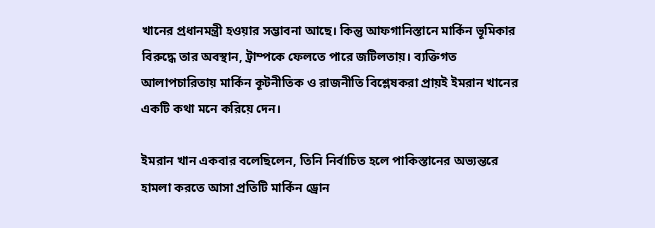খানের প্রধানমন্ত্রী হওয়ার সম্ভাবনা আছে। কিন্তু আফগানিস্তানে মার্কিন ভূমিকার বিরুদ্ধে তার অবস্থান, ট্রাম্পকে ফেলতে পারে জটিলতায়। ব্যক্তিগত আলাপচারিতায় মার্কিন কূটনীতিক ও রাজনীতি বিশ্লেষকরা প্রায়ই ইমরান খানের একটি কথা মনে করিয়ে দেন।

ইমরান খান একবার বলেছিলেন, তিনি নির্বাচিত হলে পাকিস্তানের অভ্যন্তরে হামলা করতে আসা প্রতিটি মার্কিন ড্রোন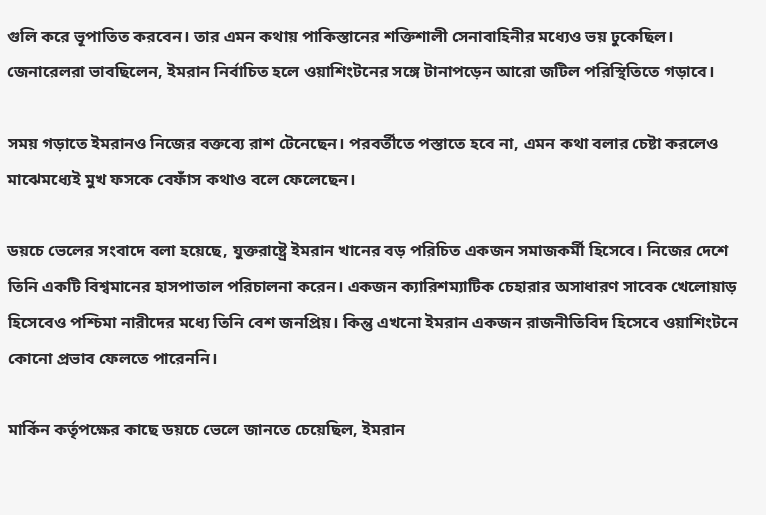গুলি করে ভূপাতিত করবেন। তার এমন কথায় পাকিস্তানের শক্তিশালী সেনাবাহিনীর মধ্যেও ভয় ঢুকেছিল। জেনারেলরা ভাবছিলেন, ইমরান নির্বাচিত হলে ওয়াশিংটনের সঙ্গে টানাপড়েন আরো জটিল পরিস্থিতিতে গড়াবে।

সময় গড়াতে ইমরানও নিজের বক্তব্যে রাশ টেনেছেন। পরবর্তীতে পস্তাতে হবে না, এমন কথা বলার চেষ্টা করলেও মাঝেমধ্যেই মুখ ফসকে বেফাঁস কথাও বলে ফেলেছেন।

ডয়চে ভেলের সংবাদে বলা হয়েছে, যুক্তরাষ্ট্রে ইমরান খানের বড় পরিচিত একজন সমাজকর্মী হিসেবে। নিজের দেশে তিনি একটি বিশ্বমানের হাসপাতাল পরিচালনা করেন। একজন ক্যারিশম্যাটিক চেহারার অসাধারণ সাবেক খেলোয়াড় হিসেবেও পশ্চিমা নারীদের মধ্যে তিনি বেশ জনপ্রিয়। কিন্তু এখনো ইমরান একজন রাজনীতিবিদ হিসেবে ওয়াশিংটনে কোনো প্রভাব ফেলতে পারেননি।

মার্কিন কর্তৃপক্ষের কাছে ডয়চে ভেলে জানতে চেয়েছিল, ইমরান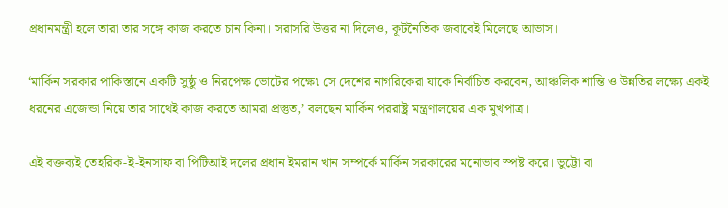প্রধানমন্ত্রী হলে তারা তার সঙ্গে কাজ করতে চান কিনা। সরাসরি উত্তর না দিলেও, কূটনৈতিক জবাবেই মিলেছে আভাস।

‘মার্কিন সরকার পাকিস্তানে একটি সুষ্ঠু ও নিরপেক্ষ ভোটের পক্ষে৷ সে দেশের নাগরিকেরা যাকে নির্বাচিত করবেন, আঞ্চলিক শান্তি ও উন্নতির লক্ষ্যে একই ধরনের এজেন্ডা নিয়ে তার সাথেই কাজ করতে আমরা প্রস্তুত,’ বলছেন মার্কিন পররাষ্ট্র মন্ত্রণালয়ের এক মুখপাত্র।

এই বক্তব্যই তেহরিক-ই-ইনসাফ বা পিটিআই দলের প্রধান ইমরান খান সম্পর্কে মার্কিন সরকারের মনোভাব স্পষ্ট করে। ভুট্টো বা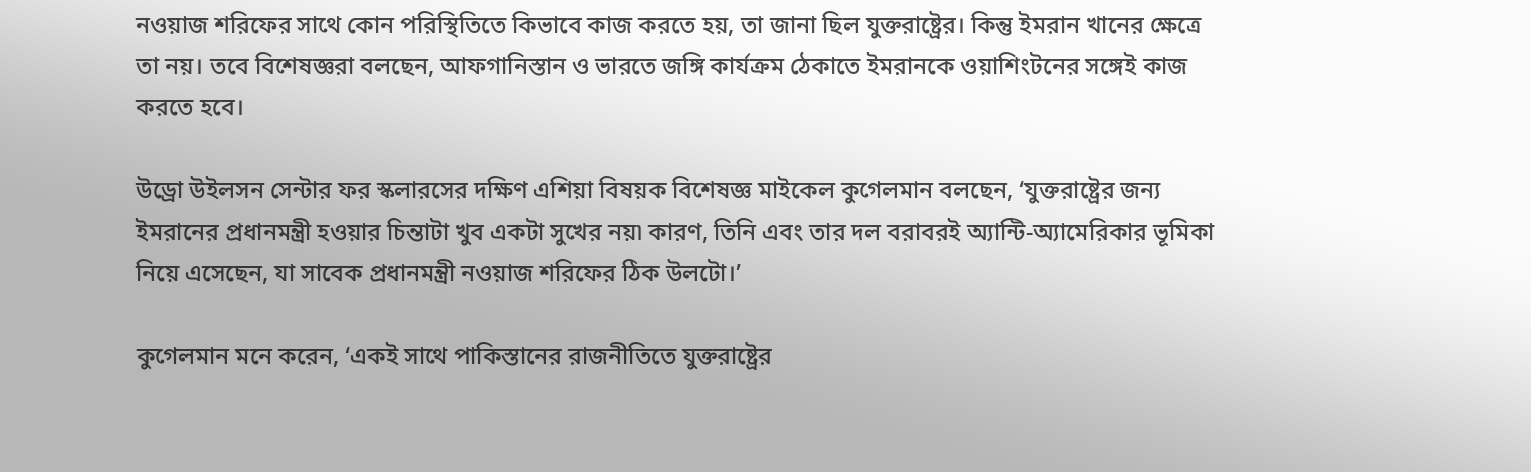নওয়াজ শরিফের সাথে কোন পরিস্থিতিতে কিভাবে কাজ করতে হয়, তা জানা ছিল যুক্তরাষ্ট্রের। কিন্তু ইমরান খানের ক্ষেত্রে তা নয়। তবে বিশেষজ্ঞরা বলছেন, আফগানিস্তান ও ভারতে জঙ্গি কার্যক্রম ঠেকাতে ইমরানকে ওয়াশিংটনের সঙ্গেই কাজ করতে হবে।

উড্রো উইলসন সেন্টার ফর স্কলারসের দক্ষিণ এশিয়া বিষয়ক বিশেষজ্ঞ মাইকেল কুগেলমান বলছেন, ‘যুক্তরাষ্ট্রের জন্য ইমরানের প্রধানমন্ত্রী হওয়ার চিন্তাটা খুব একটা সুখের নয়৷ কারণ, তিনি এবং তার দল বরাবরই অ্যান্টি-অ্যামেরিকার ভূমিকা নিয়ে এসেছেন, যা সাবেক প্রধানমন্ত্রী নওয়াজ শরিফের ঠিক উলটো।’

কুগেলমান মনে করেন, ‘একই সাথে পাকিস্তানের রাজনীতিতে যুক্তরাষ্ট্রের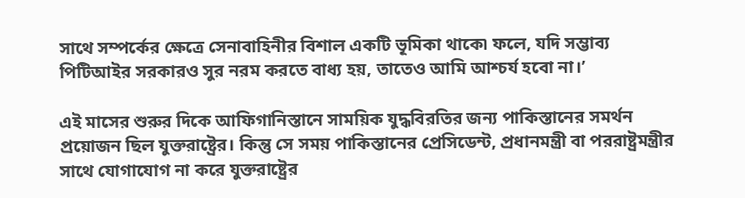সাথে সম্পর্কের ক্ষেত্রে সেনাবাহিনীর বিশাল একটি ভূমিকা থাকে৷ ফলে, যদি সম্ভাব্য পিটিআইর সরকারও সুর নরম করতে বাধ্য হয়, তাতেও আমি আশ্চর্য হবো না।’

এই মাসের শুরুর দিকে আফিগানিস্তানে সাময়িক যুদ্ধবিরতির জন্য পাকিস্তানের সমর্থন প্রয়োজন ছিল যুক্তরাষ্ট্রের। কিন্তু সে সময় পাকিস্তানের প্রেসিডেন্ট, প্রধানমন্ত্রী বা পররাষ্ট্রমন্ত্রীর সাথে যোগাযোগ না করে যুক্তরাষ্ট্রের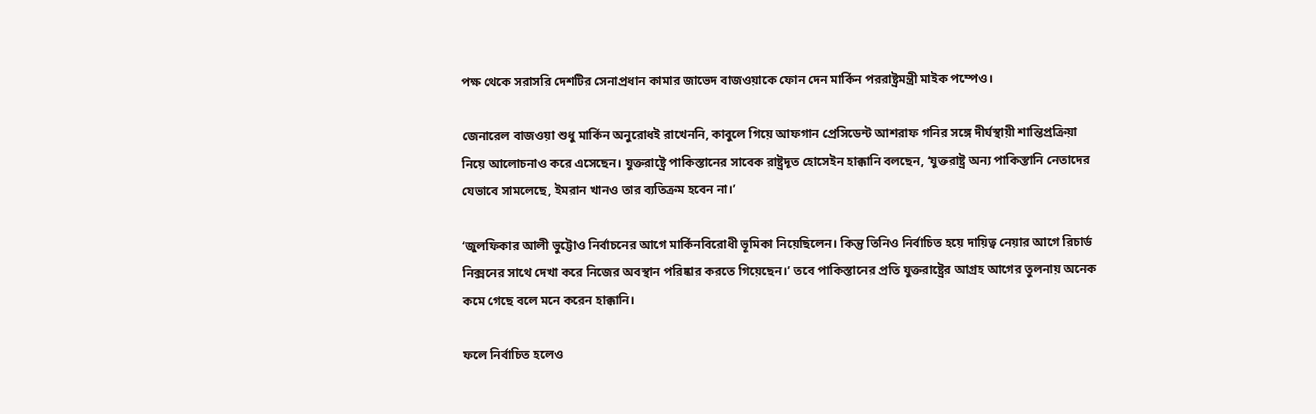পক্ষ থেকে সরাসরি দেশটির সেনাপ্রধান কামার জাভেদ বাজওয়াকে ফোন দেন মার্কিন পররাষ্ট্রমন্ত্রী মাইক পম্পেও।

জেনারেল বাজওয়া শুধু মার্কিন অনুরোধই রাখেননি, কাবুলে গিয়ে আফগান প্রেসিডেন্ট আশরাফ গনির সঙ্গে দীর্ঘস্থায়ী শান্তিপ্রক্রিয়া নিয়ে আলোচনাও করে এসেছেন। যুক্তরাষ্ট্রে পাকিস্তানের সাবেক রাষ্ট্রদূত হোসেইন হাক্কানি বলছেন, ‘যুক্তরাষ্ট্র অন্য পাকিস্তানি নেতাদের যেভাবে সামলেছে, ইমরান খানও তার ব্যতিক্রম হবেন না।’

‘জুলফিকার আলী ভুট্টোও নির্বাচনের আগে মার্কিনবিরোধী ভূমিকা নিয়েছিলেন। কিন্তু তিনিও নির্বাচিত হয়ে দায়িত্ব নেয়ার আগে রিচার্ড নিক্সনের সাথে দেখা করে নিজের অবস্থান পরিষ্কার করতে গিয়েছেন।’ তবে পাকিস্তানের প্রতি যুক্তরাষ্ট্রের আগ্রহ আগের তুলনায় অনেক কমে গেছে বলে মনে করেন হাক্কানি।

ফলে নির্বাচিত হলেও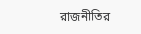রাজনীতির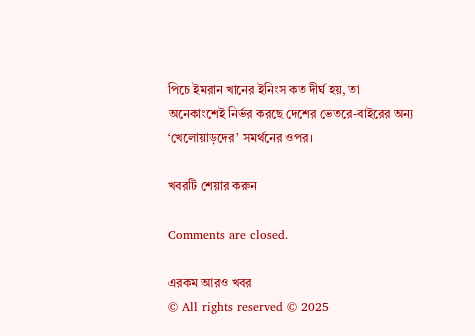পিচে ইমরান খানের ইনিংস কত দীর্ঘ হয়, তা অনেকাংশেই নির্ভর করছে দেশের ভেতরে-বাইরের অন্য ‘খেলোয়াড়দের’ সমর্থনের ওপর।

খবরটি শেয়ার করুন

Comments are closed.

এরকম আরও খবর
© All rights reserved © 2025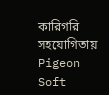কারিগরি সহযোগিতায় Pigeon Soft